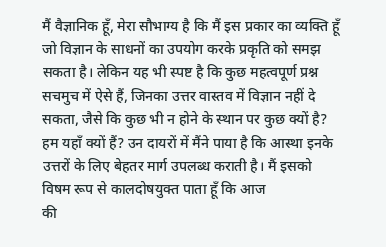मैं वैज्ञानिक हूँ, मेरा सौभाग्य है कि मैं इस प्रकार का व्यक्ति हूँ जो विज्ञान के साधनों का उपयोग करके प्रकृति को समझ सकता है। लेकिन यह भी स्पष्ट है कि कुछ महत्वपूर्ण प्रश्न सचमुच में ऐसे हैं, जिनका उत्तर वास्तव में विज्ञान नहीं दे सकता, जैसे कि कुछ भी न होने के स्थान पर कुछ क्यों है? हम यहाँ क्यों हैं? उन दायरों में मैंने पाया है कि आस्था इनके उत्तरों के लिए बेहतर मार्ग उपलब्ध कराती है। मैं इसको विषम रूप से कालदोषयुक्त पाता हूँ कि आज
की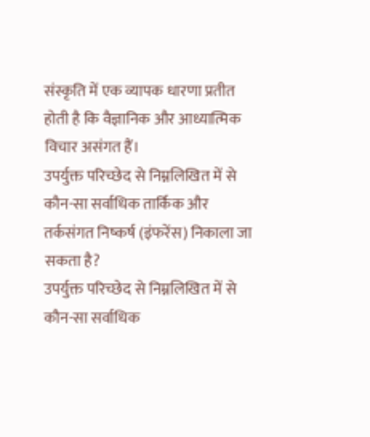संस्कृति में एक व्यापक धारणा प्रतीत होती है कि वैज्ञानिक और आध्यात्मिक विचार असंगत हैं।
उपर्युक्त परिच्छेद से निम्नलिखित में से कौन-सा सर्वाधिक तार्किक और तर्कसंगत निष्कर्ष (इंफरेंस) निकाला जा सकता है?
उपर्युक्त परिच्छेद से निम्नलिखित में से कौन-सा सर्वाधिक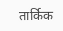तार्किक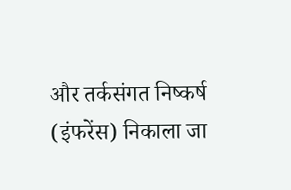और तर्कसंगत निष्कर्ष (इंफरेंस) निकाला जा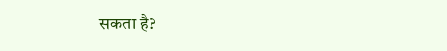सकता है?